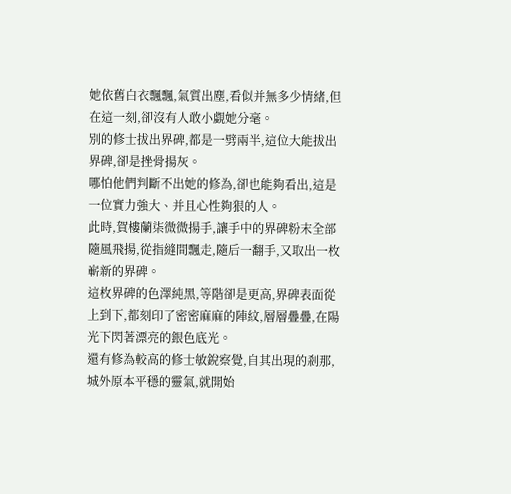她依舊白衣飄飄,氣質出塵,看似并無多少情緒,但在這一刻,卻沒有人敢小覷她分毫。
別的修士拔出界碑,都是一劈兩半,這位大能拔出界碑,卻是挫骨揚灰。
哪怕他們判斷不出她的修為,卻也能夠看出,這是一位實力強大、并且心性夠狠的人。
此時,賀樓蘭柒微微揚手,讓手中的界碑粉末全部隨風飛揚,從指縫間飄走,隨后一翻手,又取出一枚嶄新的界碑。
這枚界碑的色澤純黑,等階卻是更高,界碑表面從上到下,都刻印了密密麻麻的陣紋,層層疊疊,在陽光下閃著漂亮的銀色底光。
還有修為較高的修士敏銳察覺,自其出現的剎那,城外原本平穩的靈氣,就開始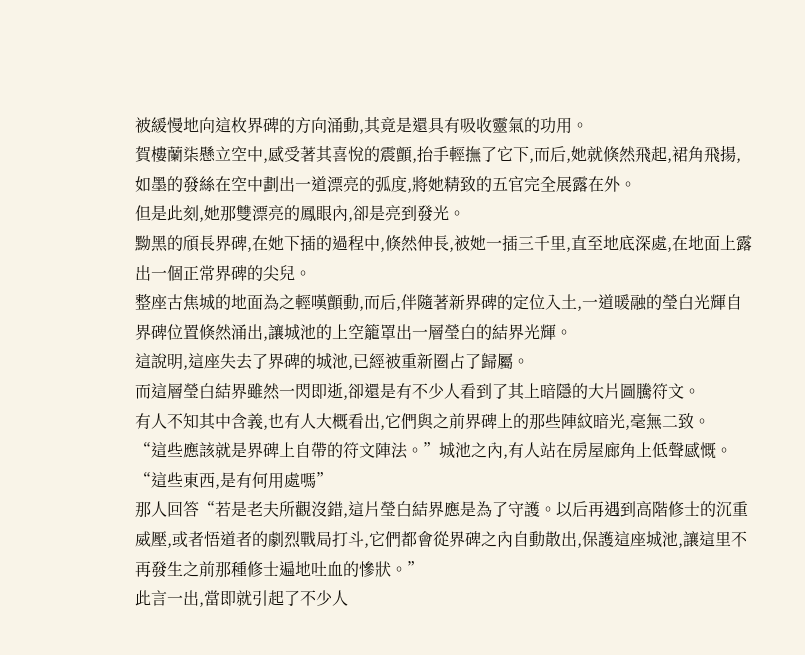被緩慢地向這枚界碑的方向涌動,其竟是還具有吸收靈氣的功用。
賀樓蘭柒懸立空中,感受著其喜悅的震顫,抬手輕撫了它下,而后,她就倏然飛起,裙角飛揚,如墨的發絲在空中劃出一道漂亮的弧度,將她精致的五官完全展露在外。
但是此刻,她那雙漂亮的鳳眼內,卻是亮到發光。
黝黑的頎長界碑,在她下插的過程中,倏然伸長,被她一插三千里,直至地底深處,在地面上露出一個正常界碑的尖兒。
整座古焦城的地面為之輕嘆顫動,而后,伴隨著新界碑的定位入土,一道暖融的瑩白光輝自界碑位置倏然涌出,讓城池的上空籠罩出一層瑩白的結界光輝。
這說明,這座失去了界碑的城池,已經被重新圈占了歸屬。
而這層瑩白結界雖然一閃即逝,卻還是有不少人看到了其上暗隱的大片圖騰符文。
有人不知其中含義,也有人大概看出,它們與之前界碑上的那些陣紋暗光,毫無二致。
“這些應該就是界碑上自帶的符文陣法。”城池之內,有人站在房屋廊角上低聲感慨。
“這些東西,是有何用處嗎”
那人回答“若是老夫所觀沒錯,這片瑩白結界應是為了守護。以后再遇到高階修士的沉重威壓,或者悟道者的劇烈戰局打斗,它們都會從界碑之內自動散出,保護這座城池,讓這里不再發生之前那種修士遍地吐血的慘狀。”
此言一出,當即就引起了不少人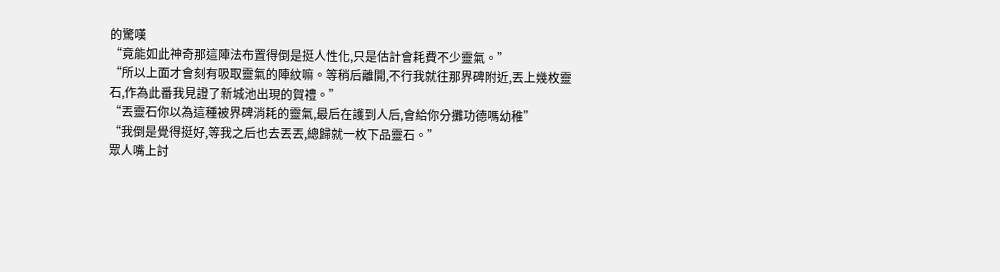的驚嘆
“竟能如此神奇那這陣法布置得倒是挺人性化,只是估計會耗費不少靈氣。”
“所以上面才會刻有吸取靈氣的陣紋嘛。等稍后離開,不行我就往那界碑附近,丟上幾枚靈石,作為此番我見證了新城池出現的賀禮。”
“丟靈石你以為這種被界碑消耗的靈氣,最后在護到人后,會給你分攤功德嗎幼稚”
“我倒是覺得挺好,等我之后也去丟丟,總歸就一枚下品靈石。”
眾人嘴上討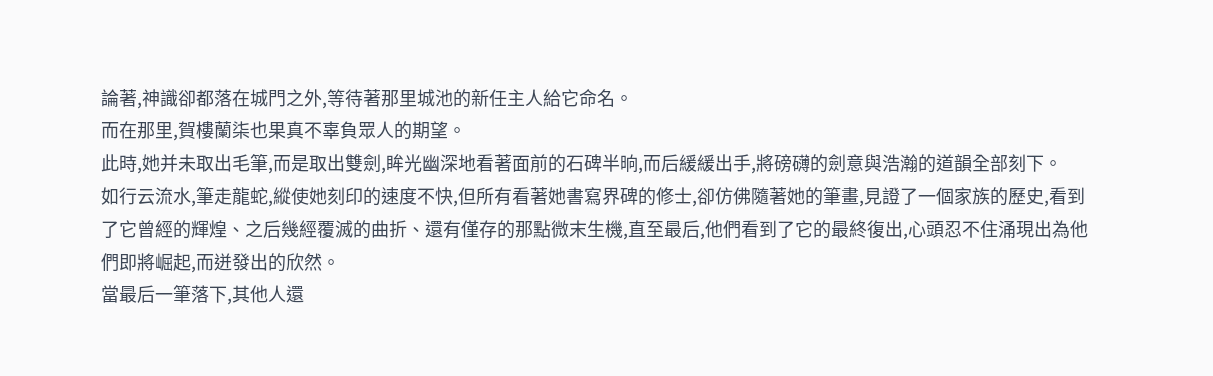論著,神識卻都落在城門之外,等待著那里城池的新任主人給它命名。
而在那里,賀樓蘭柒也果真不辜負眾人的期望。
此時,她并未取出毛筆,而是取出雙劍,眸光幽深地看著面前的石碑半晌,而后緩緩出手,將磅礴的劍意與浩瀚的道韻全部刻下。
如行云流水,筆走龍蛇,縱使她刻印的速度不快,但所有看著她書寫界碑的修士,卻仿佛隨著她的筆畫,見證了一個家族的歷史,看到了它曾經的輝煌、之后幾經覆滅的曲折、還有僅存的那點微末生機,直至最后,他們看到了它的最終復出,心頭忍不住涌現出為他們即將崛起,而迸發出的欣然。
當最后一筆落下,其他人還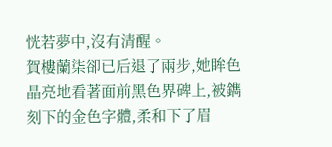恍若夢中,沒有清醒。
賀樓蘭柒卻已后退了兩步,她眸色晶亮地看著面前黑色界碑上,被鐫刻下的金色字體,柔和下了眉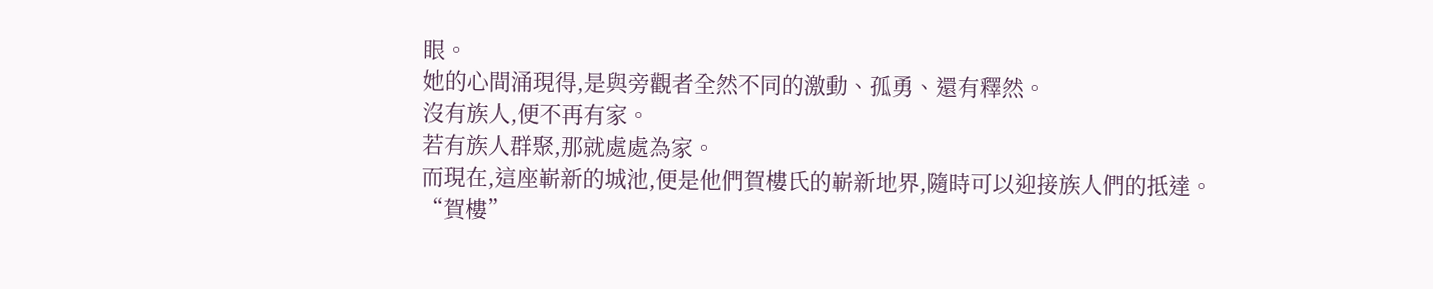眼。
她的心間涌現得,是與旁觀者全然不同的激動、孤勇、還有釋然。
沒有族人,便不再有家。
若有族人群聚,那就處處為家。
而現在,這座嶄新的城池,便是他們賀樓氏的嶄新地界,隨時可以迎接族人們的抵達。
“賀樓”